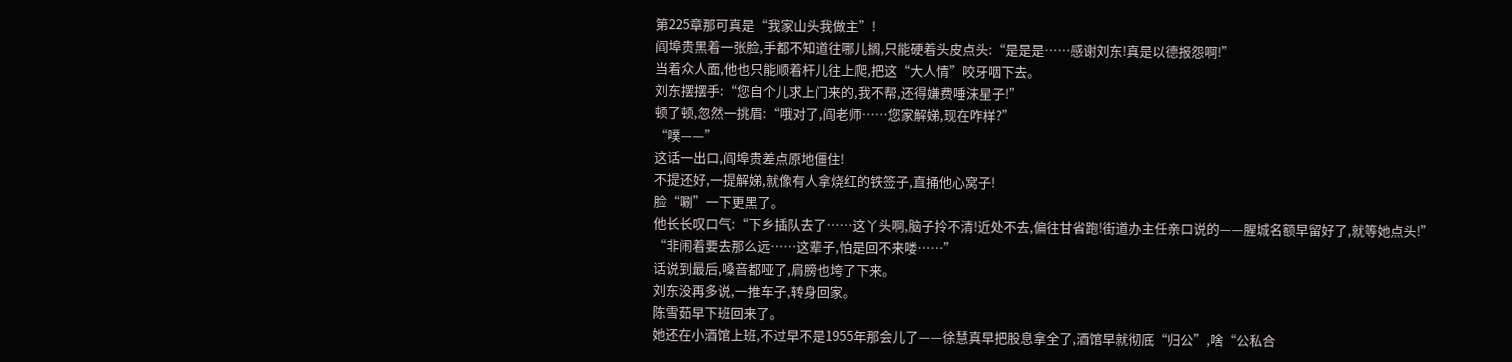第225章那可真是“我家山头我做主”!
阎埠贵黑着一张脸,手都不知道往哪儿搁,只能硬着头皮点头:“是是是……感谢刘东!真是以德报怨啊!”
当着众人面,他也只能顺着杆儿往上爬,把这“大人情”咬牙咽下去。
刘东摆摆手:“您自个儿求上门来的,我不帮,还得嫌费唾沫星子!”
顿了顿,忽然一挑眉:“哦对了,阎老师……您家解娣,现在咋样?”
“噗——”
这话一出口,阎埠贵差点原地僵住!
不提还好,一提解娣,就像有人拿烧红的铁签子,直捅他心窝子!
脸“唰”一下更黑了。
他长长叹口气:“下乡插队去了……这丫头啊,脑子拎不清!近处不去,偏往甘省跑!街道办主任亲口说的——腥城名额早留好了,就等她点头!”
“非闹着要去那么远……这辈子,怕是回不来喽……”
话说到最后,嗓音都哑了,肩膀也垮了下来。
刘东没再多说,一推车子,转身回家。
陈雪茹早下班回来了。
她还在小酒馆上班,不过早不是1955年那会儿了——徐慧真早把股息拿全了,酒馆早就彻底“归公”,啥“公私合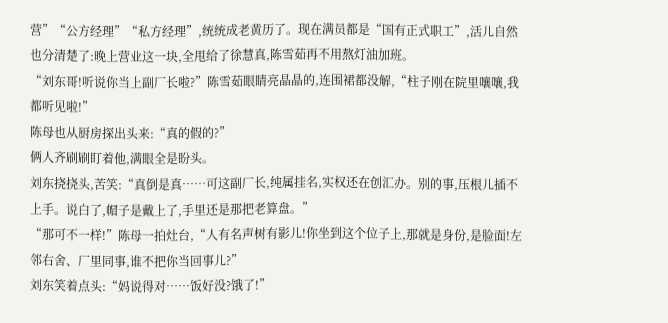营”“公方经理”“私方经理”,统统成老黄历了。现在满员都是“国有正式职工”,活儿自然也分清楚了:晚上营业这一块,全甩给了徐慧真,陈雪茹再不用熬灯油加班。
“刘东哥!听说你当上副厂长啦?”陈雪茹眼睛亮晶晶的,连围裙都没解,“柱子刚在院里嚷嚷,我都听见啦!”
陈母也从厨房探出头来:“真的假的?”
俩人齐刷刷盯着他,满眼全是盼头。
刘东挠挠头,苦笑:“真倒是真……可这副厂长,纯属挂名,实权还在创汇办。别的事,压根儿插不上手。说白了,帽子是戴上了,手里还是那把老算盘。”
“那可不一样!”陈母一拍灶台,“人有名声树有影儿!你坐到这个位子上,那就是身份,是脸面!左邻右舍、厂里同事,谁不把你当回事儿?”
刘东笑着点头:“妈说得对……饭好没?饿了!”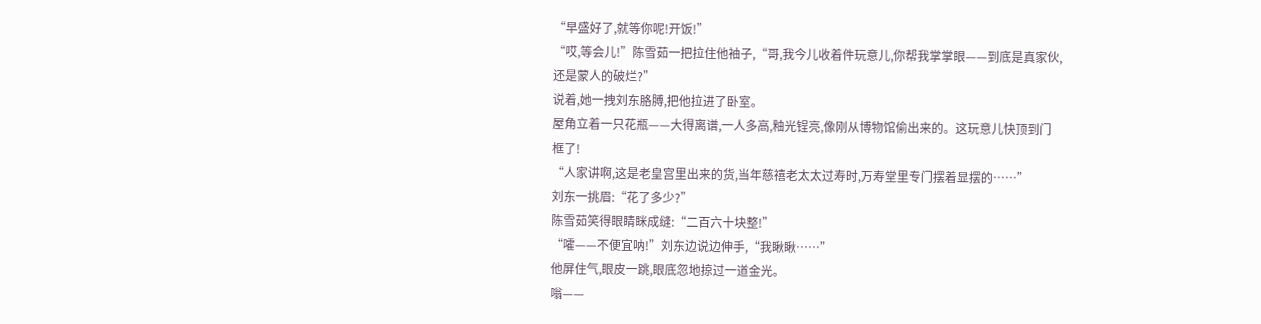“早盛好了,就等你呢!开饭!”
“哎,等会儿!”陈雪茹一把拉住他袖子,“哥,我今儿收着件玩意儿,你帮我掌掌眼——到底是真家伙,还是蒙人的破烂?”
说着,她一拽刘东胳膊,把他拉进了卧室。
屋角立着一只花瓶——大得离谱,一人多高,釉光锃亮,像刚从博物馆偷出来的。这玩意儿快顶到门框了!
“人家讲啊,这是老皇宫里出来的货,当年慈禧老太太过寿时,万寿堂里专门摆着显摆的……”
刘东一挑眉:“花了多少?”
陈雪茹笑得眼睛眯成缝:“二百六十块整!”
“嚯——不便宜呐!”刘东边说边伸手,“我瞅瞅……”
他屏住气,眼皮一跳,眼底忽地掠过一道金光。
嗡——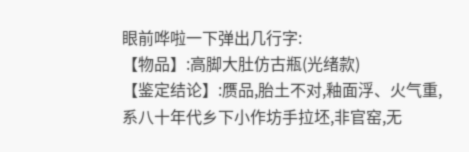眼前哗啦一下弹出几行字:
【物品】:高脚大肚仿古瓶(光绪款)
【鉴定结论】:赝品,胎土不对,釉面浮、火气重,系八十年代乡下小作坊手拉坯,非官窑,无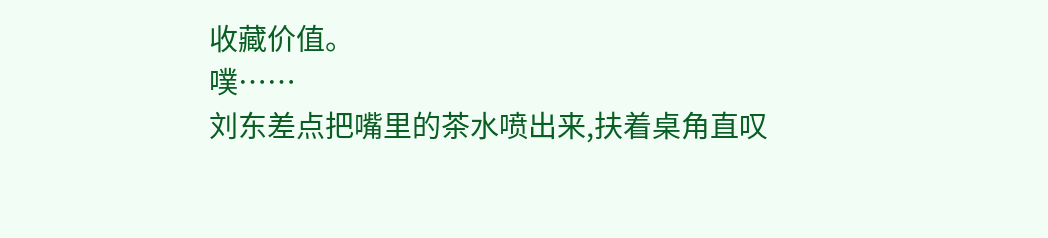收藏价值。
噗……
刘东差点把嘴里的茶水喷出来,扶着桌角直叹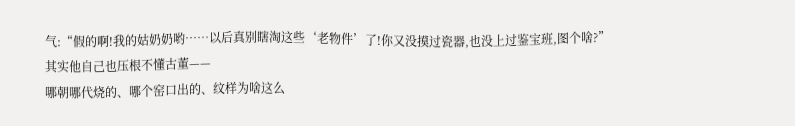气:“假的啊!我的姑奶奶哟……以后真别瞎淘这些‘老物件’了!你又没摸过瓷器,也没上过鉴宝班,图个啥?”
其实他自己也压根不懂古董——
哪朝哪代烧的、哪个窑口出的、纹样为啥这么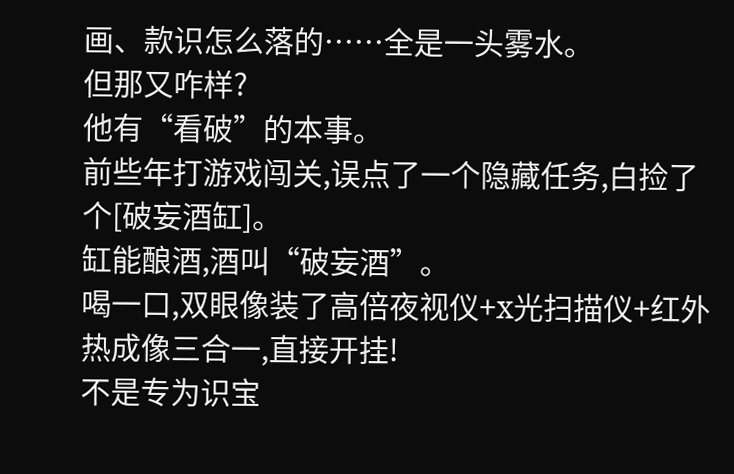画、款识怎么落的……全是一头雾水。
但那又咋样?
他有“看破”的本事。
前些年打游戏闯关,误点了一个隐藏任务,白捡了个[破妄酒缸]。
缸能酿酒,酒叫“破妄酒”。
喝一口,双眼像装了高倍夜视仪+x光扫描仪+红外热成像三合一,直接开挂!
不是专为识宝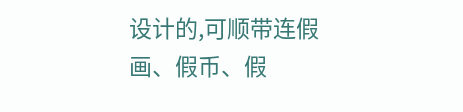设计的,可顺带连假画、假币、假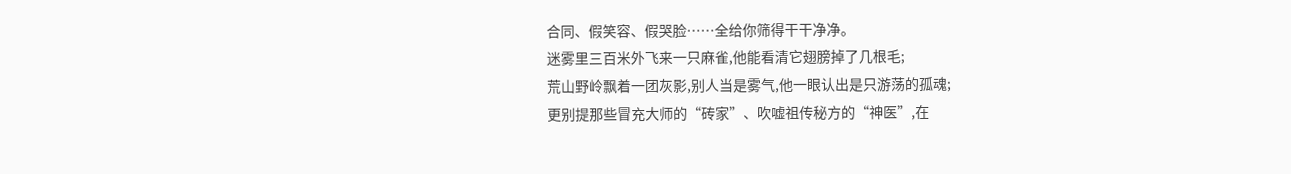合同、假笑容、假哭脸……全给你筛得干干净净。
迷雾里三百米外飞来一只麻雀,他能看清它翅膀掉了几根毛;
荒山野岭飘着一团灰影,别人当是雾气,他一眼认出是只游荡的孤魂;
更别提那些冒充大师的“砖家”、吹嘘祖传秘方的“神医”,在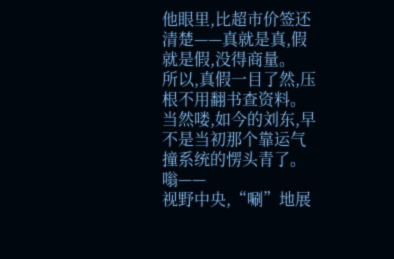他眼里,比超市价签还清楚——真就是真,假就是假,没得商量。
所以,真假一目了然,压根不用翻书查资料。
当然喽,如今的刘东,早不是当初那个靠运气撞系统的愣头青了。
嗡——
视野中央,“唰”地展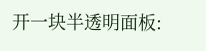开一块半透明面板: